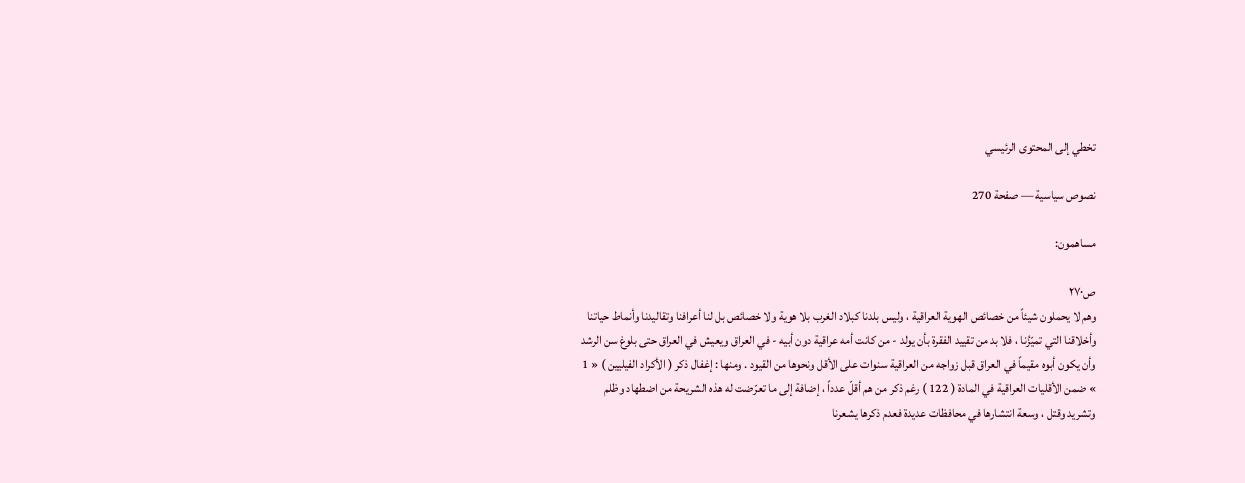تخطي إلى المحتوى الرئيسي

نصوص سياسية — صفحة 270

مساهمون:

ص٢٧٠
وهم لا يحملون شيئاً من خصائص الهوية العراقية ، وليس بلدنا كبلاد الغرب بلا هوية ولا خصائص بل لنا أعرافنا وتقاليدنا وأنماط حياتنا وأخلاقنا التي تميّزُنا ، فلا بد من تقييد الفقرة بأن يولد - من كانت أمه عراقية دون أبيه - في العراق ويعيش في العراق حتى بلوغ سن الرشد وأن يكون أبوه مقيماً في العراق قبل زواجه من العراقية سنوات على الأقل ونحوها من القيود . ومنها : إغفال ذكر ( الأكراد الفيليين ) « 1 » ضمن الأقليات العراقية في المادة ( 122 ) رغم ذكر من هم أقلّ عدداً ، إضافة إلى ما تعرّضت له هذه الشريحة من اضطهاد وظلم وتشريد وقتل ، وسعة انتشارها في محافظات عديدة فعدم ذكرها يشعرنا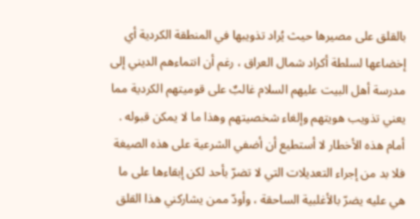بالقلق على مصيرها حيث يُراد تذويبها في المنطقة الكردية أي إخضاعها لسلطة أكراد شمال العراق ، رغم أن انتماءهم الديني إلى مدرسة أهل البيت عليهم السلام غالبٌ على قوميتهم الكردية مما يعني تذويب هويتهم وإلغاء شخصيتهم وهذا ما لا يمكن قبوله . أمام هذه الأخطار لا أستطيع أن أضفي الشرعية على هذه الصيغة فلا بد من إجراء التعديلات التي لا تضرّ بأحد لكن إبقاءها على ما هي عليه يضرّ بالأغلبية الساحقة ، وأودّ ممن يشاركني هذا القلق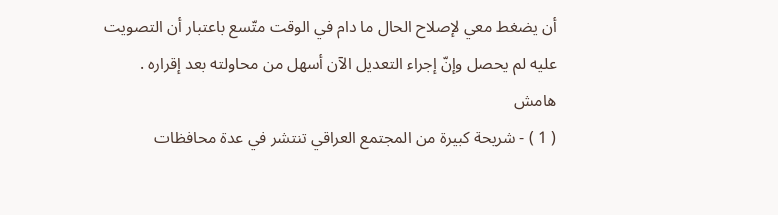أن يضغط معي لإصلاح الحال ما دام في الوقت متّسع باعتبار أن التصويت عليه لم يحصل وإنّ إجراء التعديل الآن أسهل من محاولته بعد إقراره .
هامش
( 1 ) - شريحة كبيرة من المجتمع العراقي تنتشر في عدة محافظات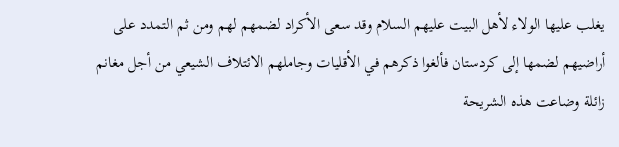يغلب عليها الولاء لأهل البيت عليهم السلام وقد سعى الأكراد لضمهم لهم ومن ثم التمدد على أراضيهم لضمها إلى كردستان فألغوا ذكرهم في الأقليات وجاملهم الائتلاف الشيعي من أجل مغانم زائلة وضاعت هذه الشريحة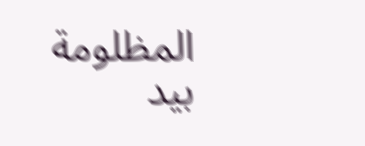المظلومة بيد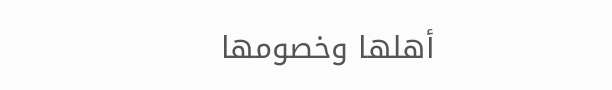أهلها وخصومها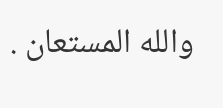والله المستعان .